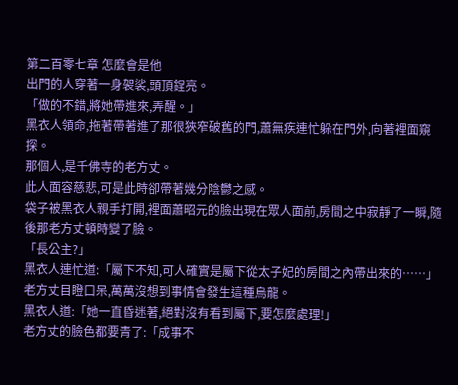第二百零七章 怎麼會是他
出門的人穿著一身袈裟,頭頂鋥亮。
「做的不錯,將她帶進來,弄醒。」
黑衣人領命,拖著帶著進了那很狹窄破舊的門,蕭無疾連忙躲在門外,向著裡面窺探。
那個人,是千佛寺的老方丈。
此人面容慈悲,可是此時卻帶著幾分陰鬱之感。
袋子被黑衣人親手打開,裡面蕭昭元的臉出現在眾人面前,房間之中寂靜了一瞬,隨後那老方丈頓時變了臉。
「長公主?」
黑衣人連忙道:「屬下不知,可人確實是屬下從太子妃的房間之內帶出來的……」
老方丈目瞪口呆,萬萬沒想到事情會發生這種烏龍。
黑衣人道:「她一直昏迷著,絕對沒有看到屬下,要怎麼處理!」
老方丈的臉色都要青了:「成事不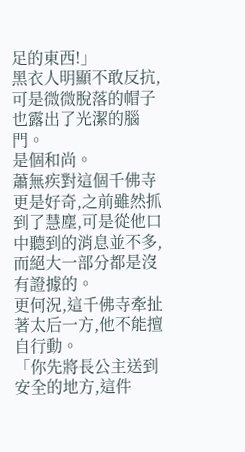足的東西!」
黑衣人明顯不敢反抗,可是微微脫落的帽子也露出了光潔的腦門。
是個和尚。
蕭無疾對這個千佛寺更是好奇,之前雖然抓到了慧塵,可是從他口中聽到的消息並不多,而絕大一部分都是沒有證據的。
更何況,這千佛寺牽扯著太后一方,他不能擅自行動。
「你先將長公主送到安全的地方,這件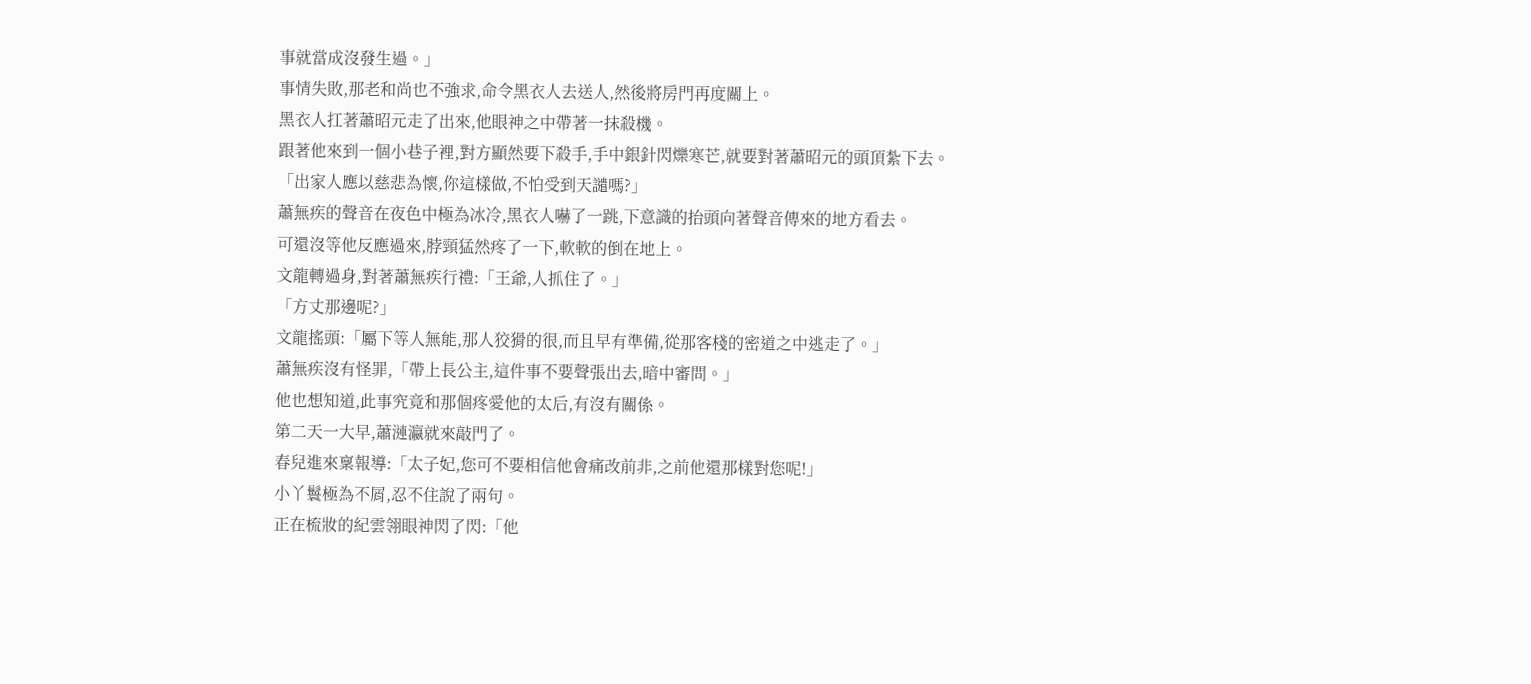事就當成沒發生過。」
事情失敗,那老和尚也不強求,命令黑衣人去送人,然後將房門再度關上。
黑衣人扛著蕭昭元走了出來,他眼神之中帶著一抹殺機。
跟著他來到一個小巷子裡,對方顯然要下殺手,手中銀針閃爍寒芒,就要對著蕭昭元的頭頂紮下去。
「出家人應以慈悲為懷,你這樣做,不怕受到天譴嗎?」
蕭無疾的聲音在夜色中極為冰冷,黑衣人嚇了一跳,下意識的抬頭向著聲音傳來的地方看去。
可還沒等他反應過來,脖頸猛然疼了一下,軟軟的倒在地上。
文龍轉過身,對著蕭無疾行禮:「王爺,人抓住了。」
「方丈那邊呢?」
文龍搖頭:「屬下等人無能,那人狡猾的很,而且早有準備,從那客棧的密道之中逃走了。」
蕭無疾沒有怪罪,「帶上長公主,這件事不要聲張出去,暗中審問。」
他也想知道,此事究竟和那個疼愛他的太后,有沒有關係。
第二天一大早,蕭漣瀛就來敲門了。
春兒進來稟報導:「太子妃,您可不要相信他會痛改前非,之前他還那樣對您呢!」
小丫鬟極為不屑,忍不住說了兩句。
正在梳妝的紀雲翎眼神閃了閃:「他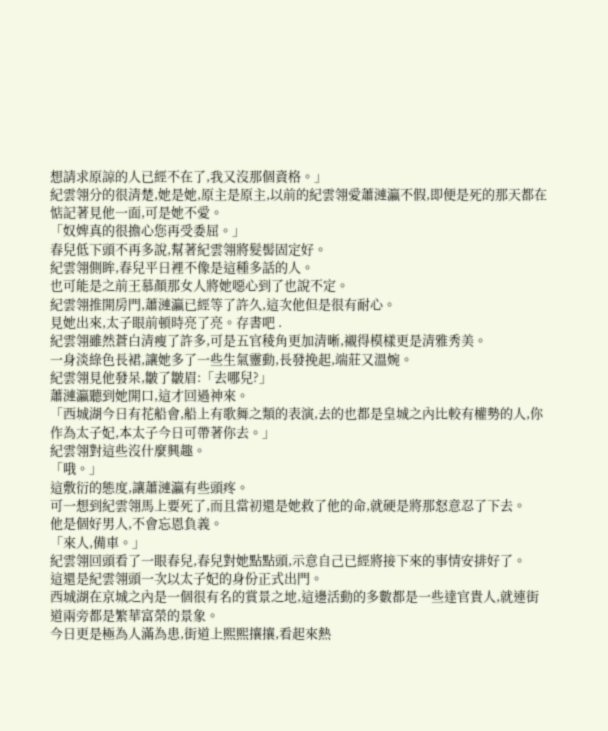想請求原諒的人已經不在了,我又沒那個資格。」
紀雲翎分的很清楚,她是她,原主是原主,以前的紀雲翎愛蕭漣瀛不假,即便是死的那天都在惦記著見他一面,可是她不愛。
「奴婢真的很擔心您再受委屈。」
春兒低下頭不再多說,幫著紀雲翎將髮髻固定好。
紀雲翎側眸,春兒平日裡不像是這種多話的人。
也可能是之前王慕顏那女人將她噁心到了也說不定。
紀雲翎推開房門,蕭漣瀛已經等了許久,這次他但是很有耐心。
見她出來,太子眼前頓時亮了亮。存書吧 .
紀雲翎雖然蒼白清瘦了許多,可是五官稜角更加清晰,襯得模樣更是清雅秀美。
一身淡綠色長裙,讓她多了一些生氣靈動,長發挽起,端莊又溫婉。
紀雲翎見他發呆,皺了皺眉:「去哪兒?」
蕭漣瀛聽到她開口,這才回過神來。
「西城湖今日有花船會,船上有歌舞之類的表演,去的也都是皇城之內比較有權勢的人,你作為太子妃,本太子今日可帶著你去。」
紀雲翎對這些沒什麼興趣。
「哦。」
這敷衍的態度,讓蕭漣瀛有些頭疼。
可一想到紀雲翎馬上要死了,而且當初還是她救了他的命,就硬是將那怒意忍了下去。
他是個好男人,不會忘恩負義。
「來人,備車。」
紀雲翎回頭看了一眼春兒,春兒對她點點頭,示意自己已經將接下來的事情安排好了。
這還是紀雲翎頭一次以太子妃的身份正式出門。
西城湖在京城之內是一個很有名的賞景之地,這邊活動的多數都是一些達官貴人,就連街道兩旁都是繁華富榮的景象。
今日更是極為人滿為患,街道上熙熙攘攘,看起來熱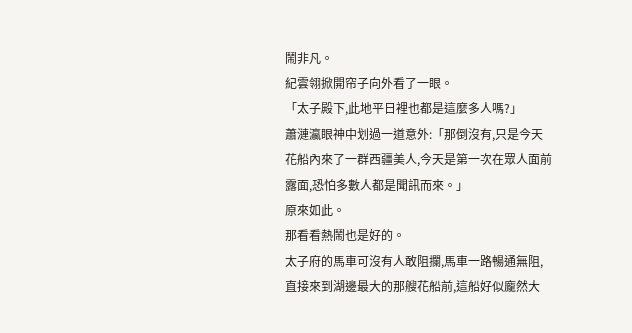鬧非凡。
紀雲翎掀開帘子向外看了一眼。
「太子殿下,此地平日裡也都是這麼多人嗎?」
蕭漣瀛眼神中划過一道意外:「那倒沒有,只是今天花船內來了一群西疆美人,今天是第一次在眾人面前露面,恐怕多數人都是聞訊而來。」
原來如此。
那看看熱鬧也是好的。
太子府的馬車可沒有人敢阻攔,馬車一路暢通無阻,直接來到湖邊最大的那艘花船前,這船好似龐然大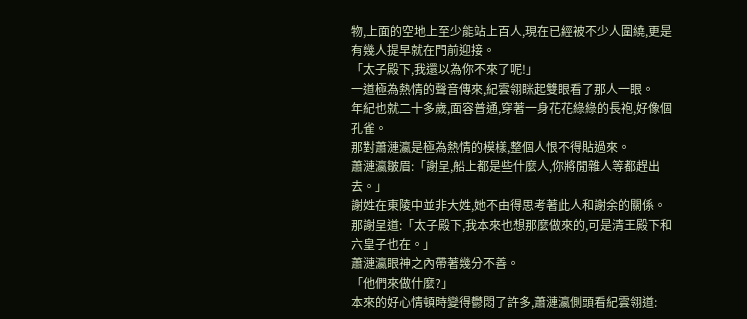物,上面的空地上至少能站上百人,現在已經被不少人圍繞,更是有幾人提早就在門前迎接。
「太子殿下,我還以為你不來了呢!」
一道極為熱情的聲音傳來,紀雲翎眯起雙眼看了那人一眼。
年紀也就二十多歲,面容普通,穿著一身花花綠綠的長袍,好像個孔雀。
那對蕭漣瀛是極為熱情的模樣,整個人恨不得貼過來。
蕭漣瀛皺眉:「謝呈,船上都是些什麼人,你將閒雜人等都趕出去。」
謝姓在東陵中並非大姓,她不由得思考著此人和謝余的關係。
那謝呈道:「太子殿下,我本來也想那麼做來的,可是清王殿下和六皇子也在。」
蕭漣瀛眼神之內帶著幾分不善。
「他們來做什麼?」
本來的好心情頓時變得鬱悶了許多,蕭漣瀛側頭看紀雲翎道: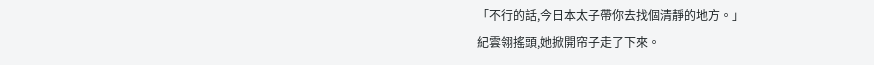「不行的話,今日本太子帶你去找個清靜的地方。」
紀雲翎搖頭,她掀開帘子走了下來。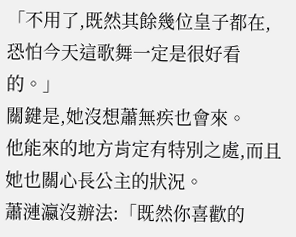「不用了,既然其餘幾位皇子都在,恐怕今天這歌舞一定是很好看的。」
關鍵是,她沒想蕭無疾也會來。
他能來的地方肯定有特別之處,而且她也關心長公主的狀況。
蕭漣瀛沒辦法:「既然你喜歡的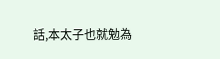話,本太子也就勉為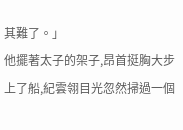其難了。」
他擺著太子的架子,昂首挺胸大步上了船,紀雲翎目光忽然掃過一個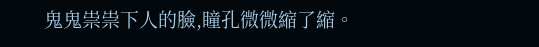鬼鬼祟祟下人的臉,瞳孔微微縮了縮。